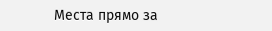Места прямо за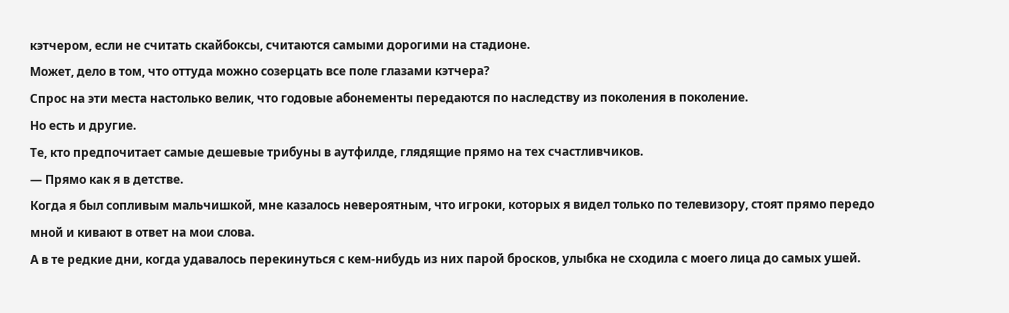кэтчером, если не считать скайбоксы, считаются самыми дорогими на стадионе.
Может, дело в том, что оттуда можно созерцать все поле глазами кэтчера?
Спрос на эти места настолько велик, что годовые абонементы передаются по наследству из поколения в поколение.
Но есть и другие.
Те, кто предпочитает самые дешевые трибуны в аутфилде, глядящие прямо на тех счастливчиков.
— Прямо как я в детстве.
Когда я был сопливым мальчишкой, мне казалось невероятным, что игроки, которых я видел только по телевизору, стоят прямо передо мной и кивают в ответ на мои слова.
А в те редкие дни, когда удавалось перекинуться с кем-нибудь из них парой бросков, улыбка не сходила с моего лица до самых ушей.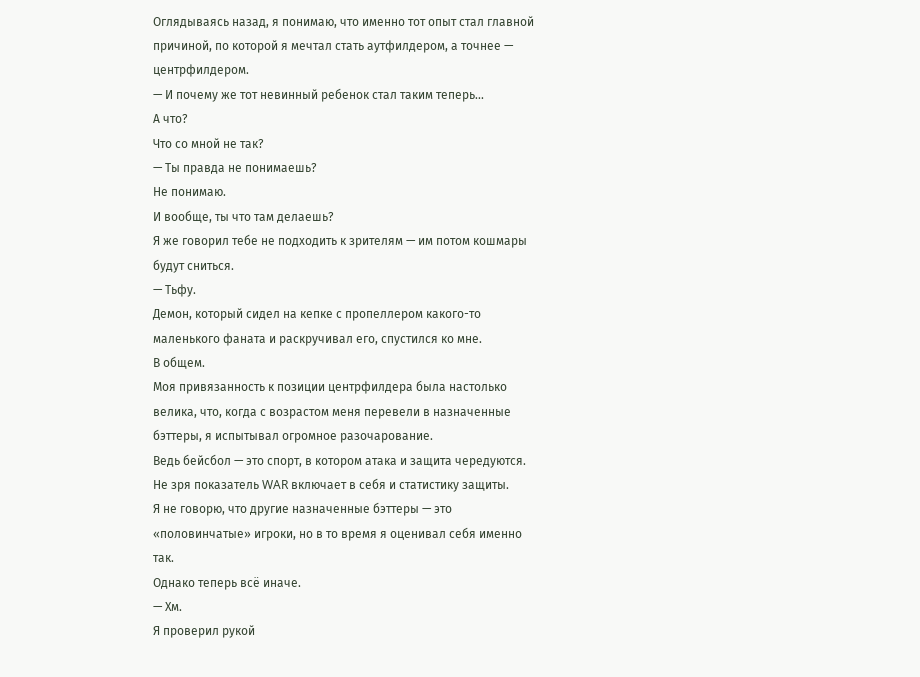Оглядываясь назад, я понимаю, что именно тот опыт стал главной причиной, по которой я мечтал стать аутфилдером, а точнее — центрфилдером.
— И почему же тот невинный ребенок стал таким теперь...
А что?
Что со мной не так?
— Ты правда не понимаешь?
Не понимаю.
И вообще, ты что там делаешь?
Я же говорил тебе не подходить к зрителям — им потом кошмары будут сниться.
— Тьфу.
Демон, который сидел на кепке с пропеллером какого-то маленького фаната и раскручивал его, спустился ко мне.
В общем.
Моя привязанность к позиции центрфилдера была настолько велика, что, когда с возрастом меня перевели в назначенные бэттеры, я испытывал огромное разочарование.
Ведь бейсбол — это спорт, в котором атака и защита чередуются.
Не зря показатель WAR включает в себя и статистику защиты.
Я не говорю, что другие назначенные бэттеры — это «половинчатые» игроки, но в то время я оценивал себя именно так.
Однако теперь всё иначе.
— Хм.
Я проверил рукой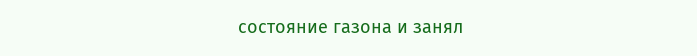состояние газона и занял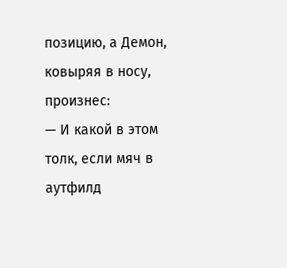позицию, а Демон, ковыряя в носу, произнес:
— И какой в этом толк, если мяч в аутфилд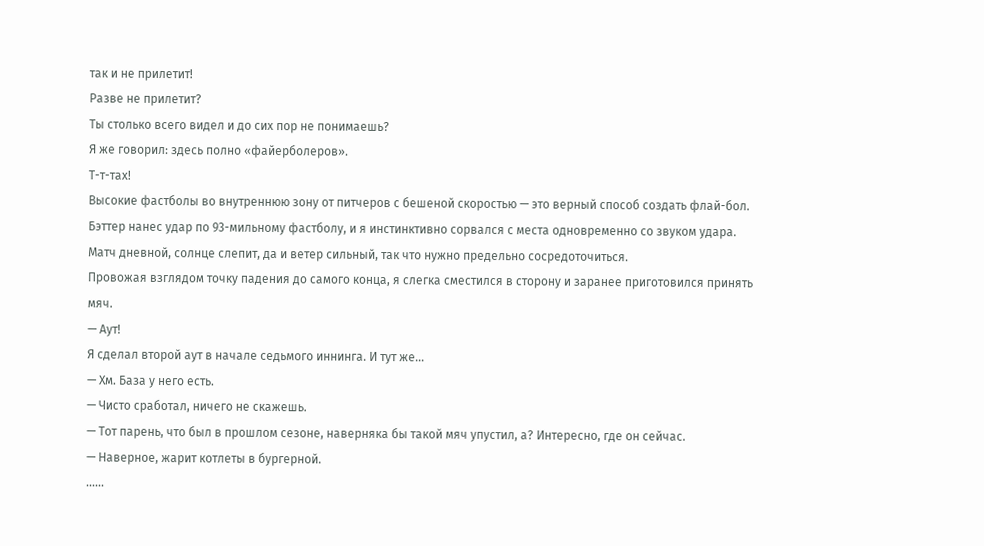так и не прилетит!
Разве не прилетит?
Ты столько всего видел и до сих пор не понимаешь?
Я же говорил: здесь полно «файерболеров».
Т-т-тах!
Высокие фастболы во внутреннюю зону от питчеров с бешеной скоростью — это верный способ создать флай-бол.
Бэттер нанес удар по 93-мильному фастболу, и я инстинктивно сорвался с места одновременно со звуком удара.
Матч дневной, солнце слепит, да и ветер сильный, так что нужно предельно сосредоточиться.
Провожая взглядом точку падения до самого конца, я слегка сместился в сторону и заранее приготовился принять мяч.
— Аут!
Я сделал второй аут в начале седьмого иннинга. И тут же...
— Хм. База у него есть.
— Чисто сработал, ничего не скажешь.
— Тот парень, что был в прошлом сезоне, наверняка бы такой мяч упустил, а? Интересно, где он сейчас.
— Наверное, жарит котлеты в бургерной.
......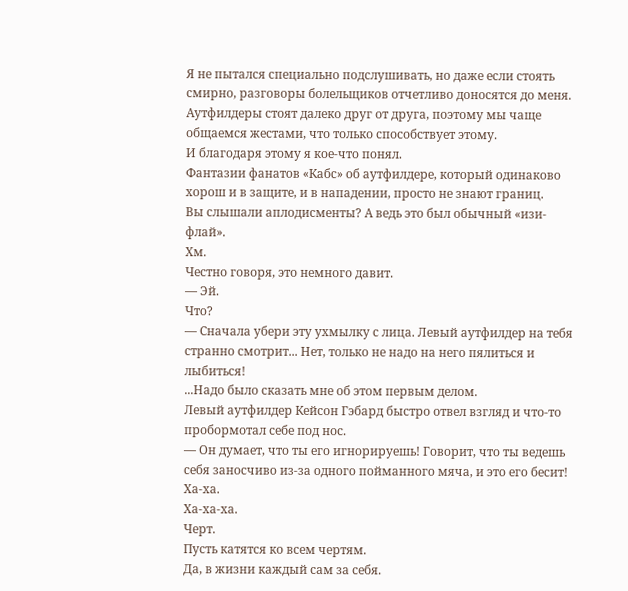Я не пытался специально подслушивать, но даже если стоять смирно, разговоры болельщиков отчетливо доносятся до меня.
Аутфилдеры стоят далеко друг от друга, поэтому мы чаще общаемся жестами, что только способствует этому.
И благодаря этому я кое-что понял.
Фантазии фанатов «Кабс» об аутфилдере, который одинаково хорош и в защите, и в нападении, просто не знают границ.
Вы слышали аплодисменты? А ведь это был обычный «изи-флай».
Хм.
Честно говоря, это немного давит.
— Эй.
Что?
— Сначала убери эту ухмылку с лица. Левый аутфилдер на тебя странно смотрит... Нет, только не надо на него пялиться и лыбиться!
...Надо было сказать мне об этом первым делом.
Левый аутфилдер Кейсон Гэбард быстро отвел взгляд и что-то пробормотал себе под нос.
— Он думает, что ты его игнорируешь! Говорит, что ты ведешь себя заносчиво из-за одного пойманного мяча, и это его бесит!
Ха-ха.
Ха-ха-ха.
Черт.
Пусть катятся ко всем чертям.
Да, в жизни каждый сам за себя.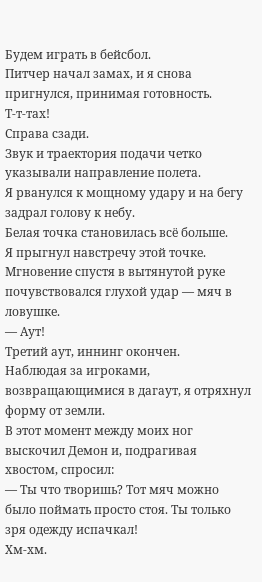Будем играть в бейсбол.
Питчер начал замах, и я снова пригнулся, принимая готовность.
Т-т-тах!
Справа сзади.
Звук и траектория подачи четко указывали направление полета.
Я рванулся к мощному удару и на бегу задрал голову к небу.
Белая точка становилась всё больше.
Я прыгнул навстречу этой точке.
Мгновение спустя в вытянутой руке почувствовался глухой удар — мяч в ловушке.
— Аут!
Третий аут, иннинг окончен.
Наблюдая за игроками, возвращающимися в дагаут, я отряхнул форму от земли.
В этот момент между моих ног выскочил Демон и, подрагивая хвостом, спросил:
— Ты что творишь? Тот мяч можно было поймать просто стоя. Ты только зря одежду испачкал!
Хм-хм.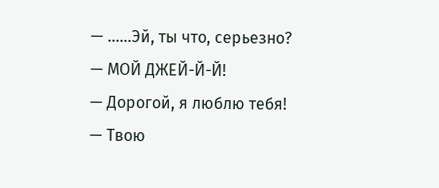— ......Эй, ты что, серьезно?
— МОЙ ДЖЕЙ-Й-Й!
— Дорогой, я люблю тебя!
— Твою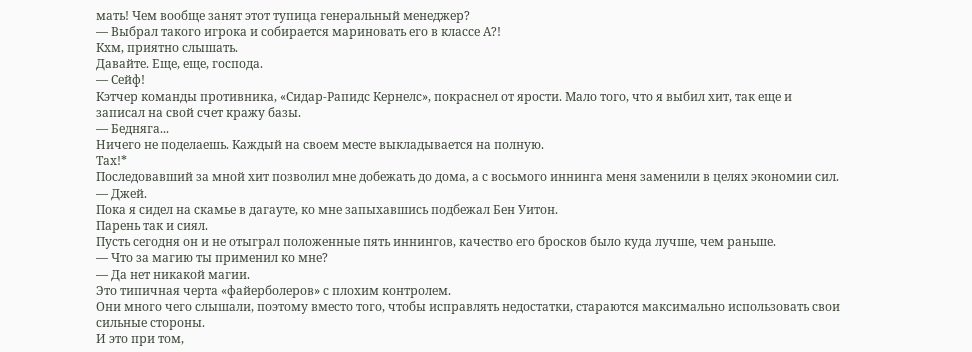мать! Чем вообще занят этот тупица генеральный менеджер?
— Выбрал такого игрока и собирается мариновать его в классе А?!
Кхм, приятно слышать.
Давайте. Еще, еще, господа.
— Сейф!
Кэтчер команды противника, «Сидар-Рапидс Кернелс», покраснел от ярости. Мало того, что я выбил хит, так еще и записал на свой счет кражу базы.
— Бедняга...
Ничего не поделаешь. Каждый на своем месте выкладывается на полную.
Тах!*
Последовавший за мной хит позволил мне добежать до дома, а с восьмого иннинга меня заменили в целях экономии сил.
— Джей.
Пока я сидел на скамье в дагауте, ко мне запыхавшись подбежал Бен Уитон.
Парень так и сиял.
Пусть сегодня он и не отыграл положенные пять иннингов, качество его бросков было куда лучше, чем раньше.
— Что за магию ты применил ко мне?
— Да нет никакой магии.
Это типичная черта «файерболеров» с плохим контролем.
Они много чего слышали, поэтому вместо того, чтобы исправлять недостатки, стараются максимально использовать свои сильные стороны.
И это при том,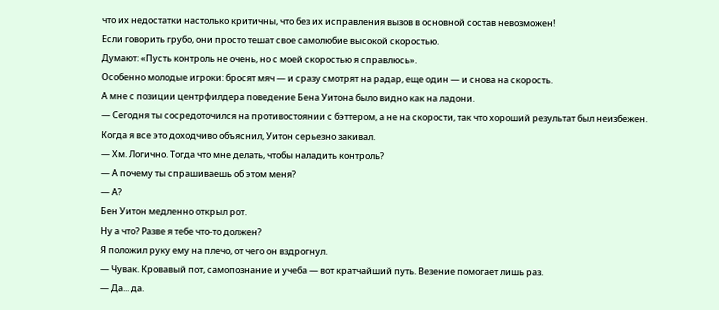что их недостатки настолько критичны, что без их исправления вызов в основной состав невозможен!
Если говорить грубо, они просто тешат свое самолюбие высокой скоростью.
Думают: «Пусть контроль не очень, но с моей скоростью я справлюсь».
Особенно молодые игроки: бросят мяч — и сразу смотрят на радар, еще один — и снова на скорость.
А мне с позиции центрфилдера поведение Бена Уитона было видно как на ладони.
— Сегодня ты сосредоточился на противостоянии с бэттером, а не на скорости, так что хороший результат был неизбежен.
Когда я все это доходчиво объяснил, Уитон серьезно закивал.
— Хм. Логично. Тогда что мне делать, чтобы наладить контроль?
— А почему ты спрашиваешь об этом меня?
— А?
Бен Уитон медленно открыл рот.
Ну а что? Разве я тебе что-то должен?
Я положил руку ему на плечо, от чего он вздрогнул.
— Чувак. Кровавый пот, самопознание и учеба — вот кратчайший путь. Везение помогает лишь раз.
— Да... да.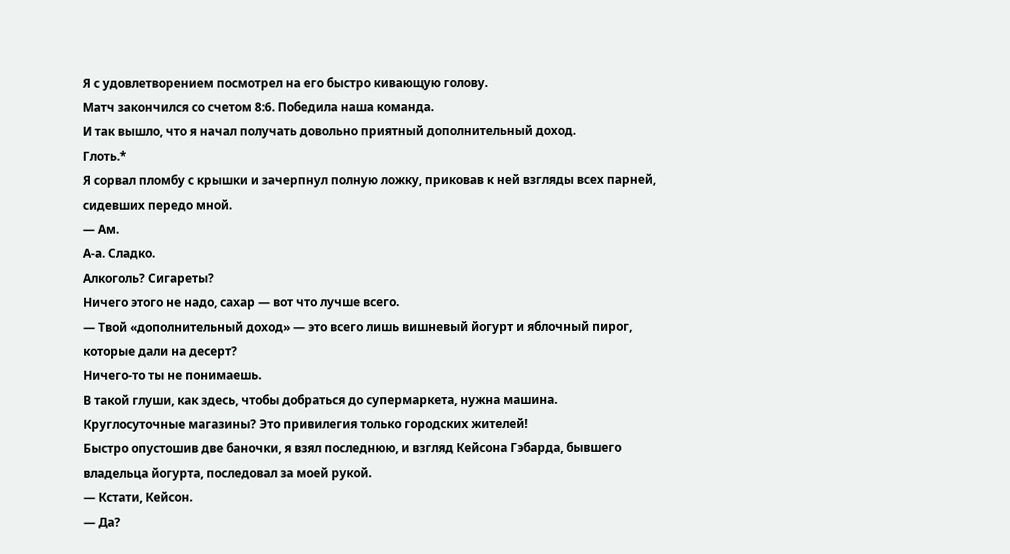Я с удовлетворением посмотрел на его быстро кивающую голову.
Матч закончился со счетом 8:6. Победила наша команда.
И так вышло, что я начал получать довольно приятный дополнительный доход.
Глоть.*
Я сорвал пломбу с крышки и зачерпнул полную ложку, приковав к ней взгляды всех парней, сидевших передо мной.
— Ам.
А-а. Сладко.
Алкоголь? Сигареты?
Ничего этого не надо, сахар — вот что лучше всего.
— Твой «дополнительный доход» — это всего лишь вишневый йогурт и яблочный пирог, которые дали на десерт?
Ничего-то ты не понимаешь.
В такой глуши, как здесь, чтобы добраться до супермаркета, нужна машина.
Круглосуточные магазины? Это привилегия только городских жителей!
Быстро опустошив две баночки, я взял последнюю, и взгляд Кейсона Гэбарда, бывшего владельца йогурта, последовал за моей рукой.
— Кстати, Кейсон.
— Да?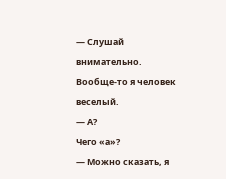— Слушай внимательно. Вообще-то я человек веселый.
— А?
Чего «а»?
— Можно сказать, я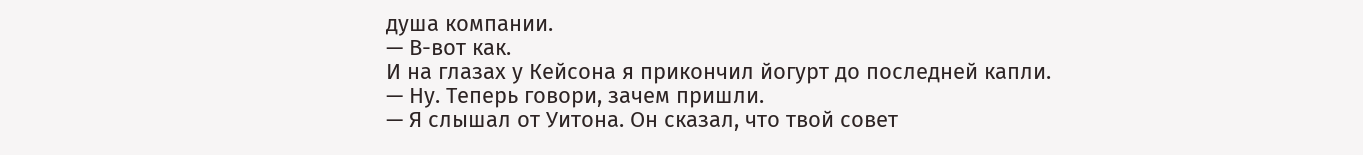душа компании.
— В-вот как.
И на глазах у Кейсона я прикончил йогурт до последней капли.
— Ну. Теперь говори, зачем пришли.
— Я слышал от Уитона. Он сказал, что твой совет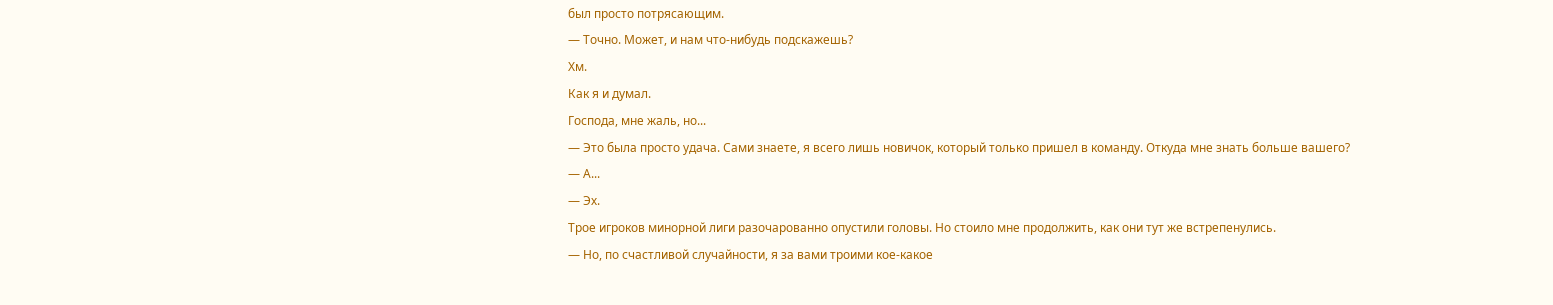был просто потрясающим.
— Точно. Может, и нам что-нибудь подскажешь?
Хм.
Как я и думал.
Господа, мне жаль, но...
— Это была просто удача. Сами знаете, я всего лишь новичок, который только пришел в команду. Откуда мне знать больше вашего?
— А...
— Эх.
Трое игроков минорной лиги разочарованно опустили головы. Но стоило мне продолжить, как они тут же встрепенулись.
— Но, по счастливой случайности, я за вами троими кое-какое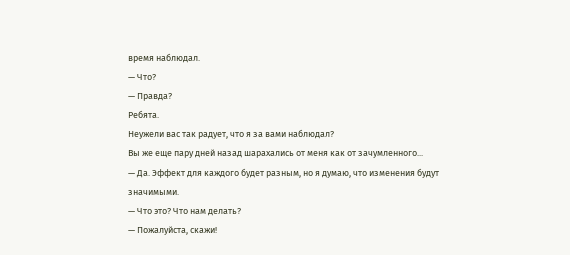время наблюдал.
— Что?
— Правда?
Ребята.
Неужели вас так радует, что я за вами наблюдал?
Вы же еще пару дней назад шарахались от меня как от зачумленного...
— Да. Эффект для каждого будет разным, но я думаю, что изменения будут значимыми.
— Что это? Что нам делать?
— Пожалуйста, скажи!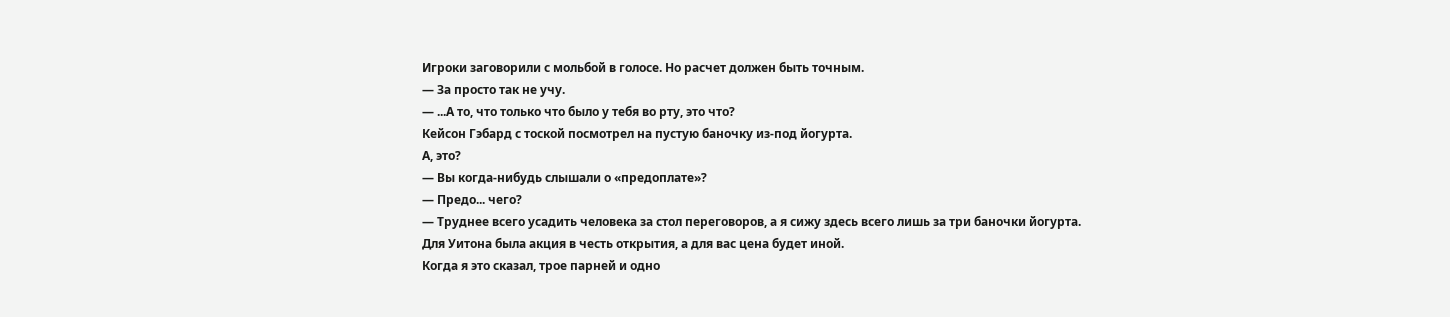Игроки заговорили с мольбой в голосе. Но расчет должен быть точным.
— За просто так не учу.
— ...А то, что только что было у тебя во рту, это что?
Кейсон Гэбард с тоской посмотрел на пустую баночку из-под йогурта.
А, это?
— Вы когда-нибудь слышали о «предоплате»?
— Предо... чего?
— Труднее всего усадить человека за стол переговоров, а я сижу здесь всего лишь за три баночки йогурта.
Для Уитона была акция в честь открытия, а для вас цена будет иной.
Когда я это сказал, трое парней и одно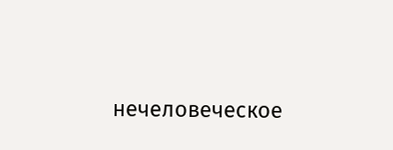нечеловеческое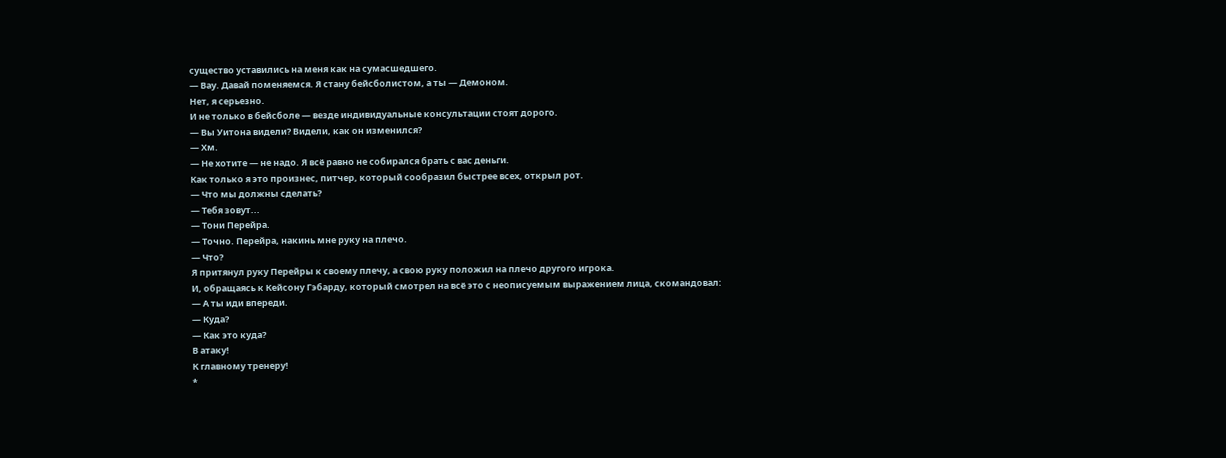существо уставились на меня как на сумасшедшего.
— Вау. Давай поменяемся. Я стану бейсболистом, а ты — Демоном.
Нет, я серьезно.
И не только в бейсболе — везде индивидуальные консультации стоят дорого.
— Вы Уитона видели? Видели, как он изменился?
— Хм.
— Не хотите — не надо. Я всё равно не собирался брать с вас деньги.
Как только я это произнес, питчер, который сообразил быстрее всех, открыл рот.
— Что мы должны сделать?
— Тебя зовут...
— Тони Перейра.
— Точно. Перейра, накинь мне руку на плечо.
— Что?
Я притянул руку Перейры к своему плечу, а свою руку положил на плечо другого игрока.
И, обращаясь к Кейсону Гэбарду, который смотрел на всё это с неописуемым выражением лица, скомандовал:
— А ты иди впереди.
— Куда?
— Как это куда?
В атаку!
К главному тренеру!
*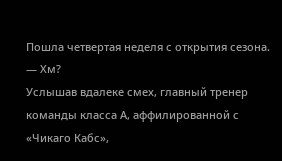Пошла четвертая неделя с открытия сезона.
— Хм?
Услышав вдалеке смех, главный тренер команды класса А, аффилированной с «Чикаго Кабс»,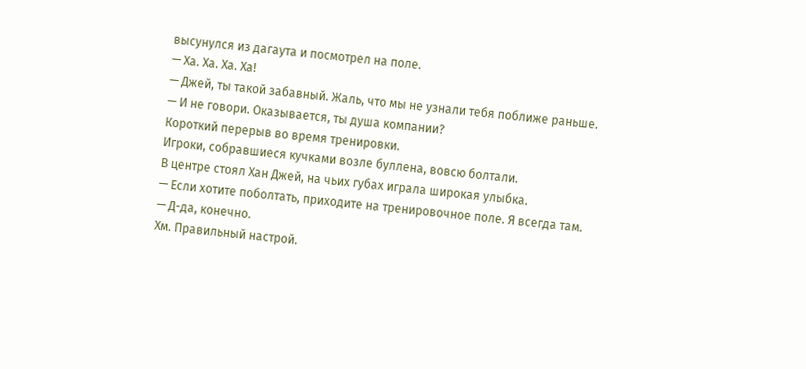высунулся из дагаута и посмотрел на поле.
— Ха. Ха. Ха. Ха!
— Джей, ты такой забавный. Жаль, что мы не узнали тебя поближе раньше.
— И не говори. Оказывается, ты душа компании?
Короткий перерыв во время тренировки.
Игроки, собравшиеся кучками возле буллена, вовсю болтали.
В центре стоял Хан Джей, на чьих губах играла широкая улыбка.
— Если хотите поболтать, приходите на тренировочное поле. Я всегда там.
— Д-да, конечно.
Хм. Правильный настрой.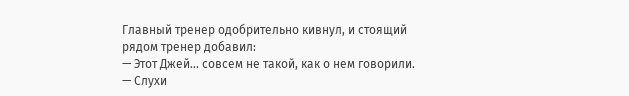Главный тренер одобрительно кивнул, и стоящий рядом тренер добавил:
— Этот Джей... совсем не такой, как о нем говорили.
— Слухи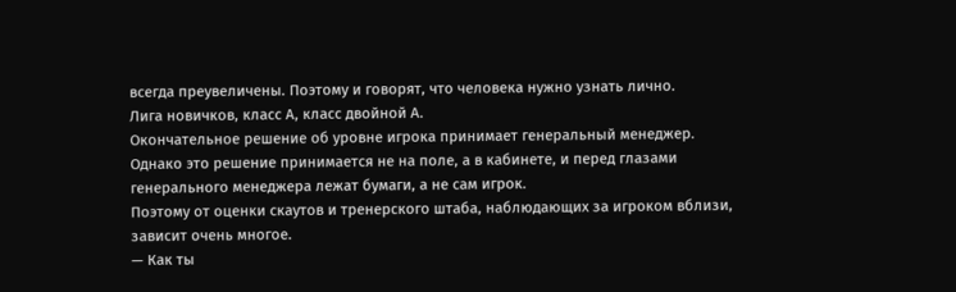всегда преувеличены. Поэтому и говорят, что человека нужно узнать лично.
Лига новичков, класс А, класс двойной А.
Окончательное решение об уровне игрока принимает генеральный менеджер.
Однако это решение принимается не на поле, а в кабинете, и перед глазами генерального менеджера лежат бумаги, а не сам игрок.
Поэтому от оценки скаутов и тренерского штаба, наблюдающих за игроком вблизи, зависит очень многое.
— Как ты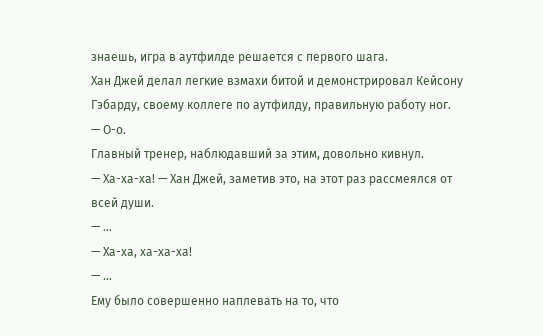знаешь, игра в аутфилде решается с первого шага.
Хан Джей делал легкие взмахи битой и демонстрировал Кейсону Гэбарду, своему коллеге по аутфилду, правильную работу ног.
— О-о.
Главный тренер, наблюдавший за этим, довольно кивнул.
— Ха-ха-ха! — Хан Джей, заметив это, на этот раз рассмеялся от всей души.
— ...
— Ха-ха, ха-ха-ха!
— ...
Ему было совершенно наплевать на то, что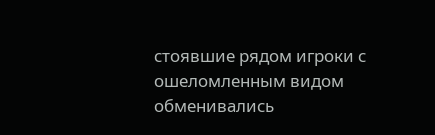стоявшие рядом игроки с ошеломленным видом обменивались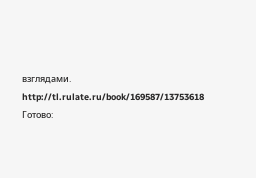взглядами.
http://tl.rulate.ru/book/169587/13753618
Готово: